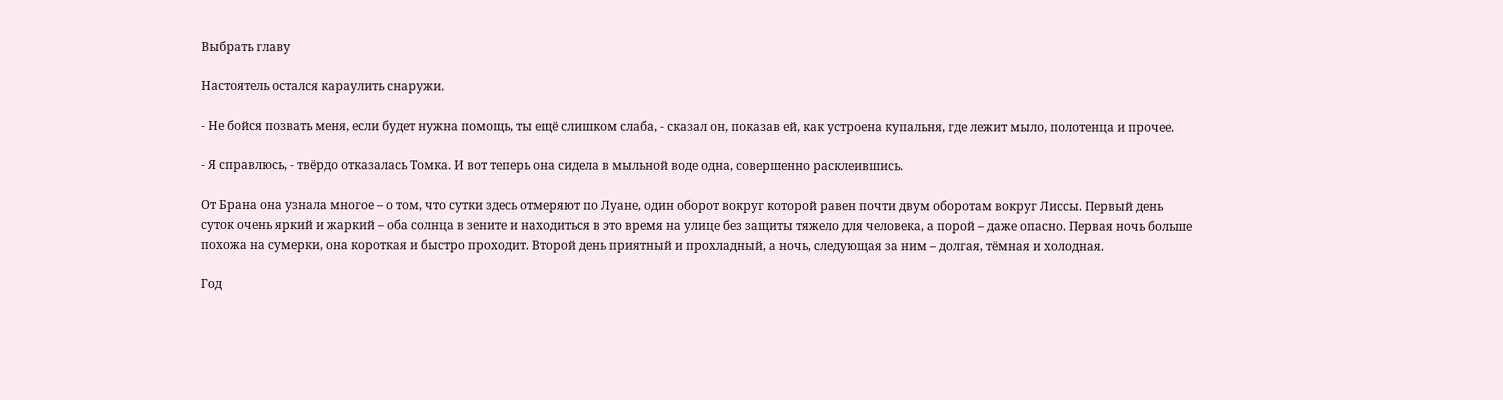Выбрать главу

Настоятель остался караулить снаружи.

- Не бойся позвать меня, если будет нужна помощь, ты ещё слишком слаба, - сказал он, показав ей, как устроена купальня, где лежит мыло, полотенца и прочее.

- Я справлюсь, - твёрдо отказалась Томка. И вот теперь она сидела в мыльной воде одна, совершенно расклеившись.

От Брана она узнала многое – о том, что сутки здесь отмеряют по Луане, один оборот вокруг которой равен почти двум оборотам вокруг Лиссы. Первый день суток очень яркий и жаркий – оба солнца в зените и находиться в это время на улице без защиты тяжело для человека, а порой – даже опасно. Первая ночь больше похожа на сумерки, она короткая и быстро проходит. Второй день приятный и прохладный, а ночь, следующая за ним – долгая, тёмная и холодная.

Год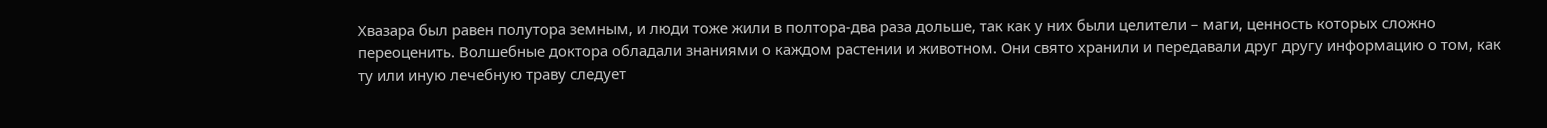Хвазара был равен полутора земным, и люди тоже жили в полтора-два раза дольше, так как у них были целители – маги, ценность которых сложно переоценить. Волшебные доктора обладали знаниями о каждом растении и животном. Они свято хранили и передавали друг другу информацию о том, как ту или иную лечебную траву следует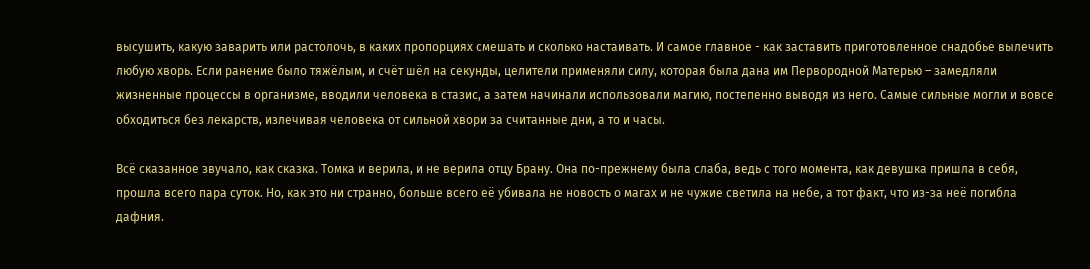высушить, какую заварить или растолочь, в каких пропорциях смешать и сколько настаивать. И самое главное - как заставить приготовленное снадобье вылечить любую хворь. Если ранение было тяжёлым, и счёт шёл на секунды, целители применяли силу, которая была дана им Первородной Матерью – замедляли жизненные процессы в организме, вводили человека в стазис, а затем начинали использовали магию, постепенно выводя из него. Самые сильные могли и вовсе обходиться без лекарств, излечивая человека от сильной хвори за считанные дни, а то и часы.

Всё сказанное звучало, как сказка. Томка и верила, и не верила отцу Брану. Она по-прежнему была слаба, ведь с того момента, как девушка пришла в себя, прошла всего пара суток. Но, как это ни странно, больше всего её убивала не новость о магах и не чужие светила на небе, а тот факт, что из-за неё погибла дафния.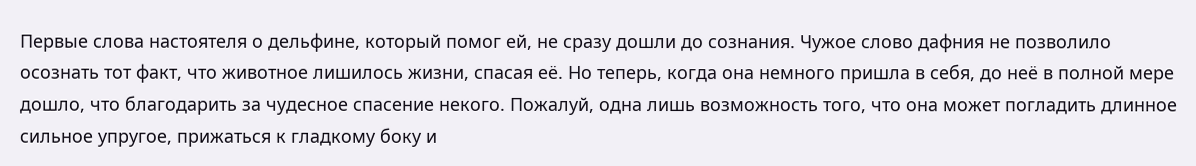Первые слова настоятеля о дельфине, который помог ей, не сразу дошли до сознания. Чужое слово дафния не позволило осознать тот факт, что животное лишилось жизни, спасая её. Но теперь, когда она немного пришла в себя, до неё в полной мере дошло, что благодарить за чудесное спасение некого. Пожалуй, одна лишь возможность того, что она может погладить длинное сильное упругое, прижаться к гладкому боку и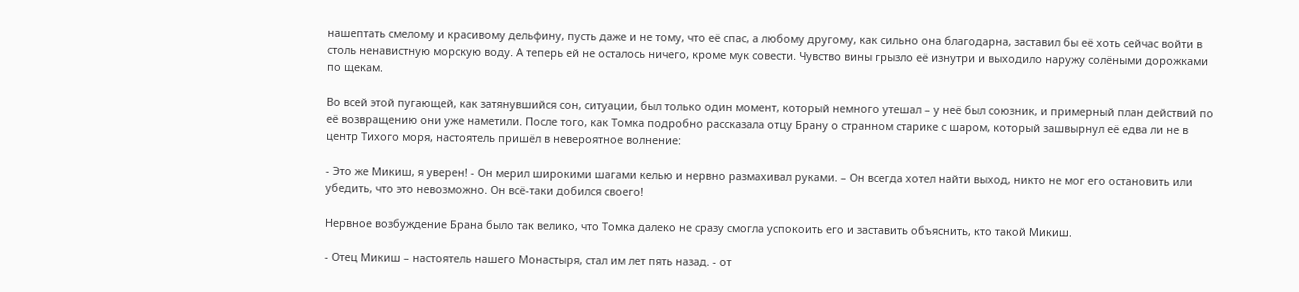нашептать смелому и красивому дельфину, пусть даже и не тому, что её спас, а любому другому, как сильно она благодарна, заставил бы её хоть сейчас войти в столь ненавистную морскую воду. А теперь ей не осталось ничего, кроме мук совести. Чувство вины грызло её изнутри и выходило наружу солёными дорожками по щекам.

Во всей этой пугающей, как затянувшийся сон, ситуации, был только один момент, который немного утешал – у неё был союзник, и примерный план действий по её возвращению они уже наметили. После того, как Томка подробно рассказала отцу Брану о странном старике с шаром, который зашвырнул её едва ли не в центр Тихого моря, настоятель пришёл в невероятное волнение:

- Это же Микиш, я уверен! - Он мерил широкими шагами келью и нервно размахивал руками. – Он всегда хотел найти выход, никто не мог его остановить или убедить, что это невозможно. Он всё-таки добился своего!

Нервное возбуждение Брана было так велико, что Томка далеко не сразу смогла успокоить его и заставить объяснить, кто такой Микиш.

- Отец Микиш – настоятель нашего Монастыря, стал им лет пять назад. - от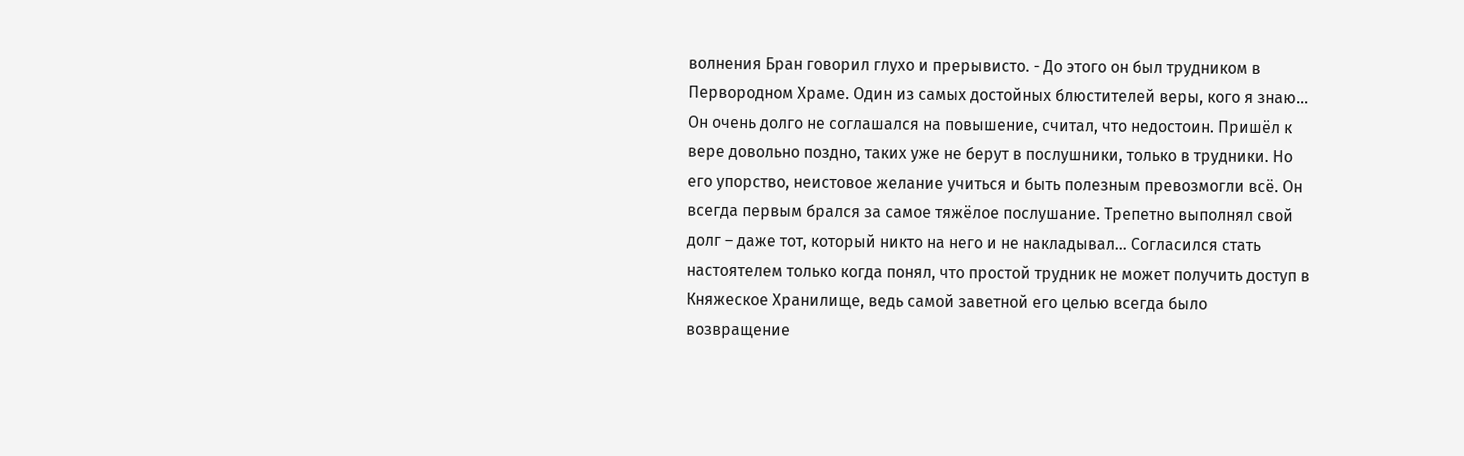волнения Бран говорил глухо и прерывисто. - До этого он был трудником в Первородном Храме. Один из самых достойных блюстителей веры, кого я знаю… Он очень долго не соглашался на повышение, считал, что недостоин. Пришёл к вере довольно поздно, таких уже не берут в послушники, только в трудники. Но его упорство, неистовое желание учиться и быть полезным превозмогли всё. Он всегда первым брался за самое тяжёлое послушание. Трепетно выполнял свой долг – даже тот, который никто на него и не накладывал… Согласился стать настоятелем только когда понял, что простой трудник не может получить доступ в Княжеское Хранилище, ведь самой заветной его целью всегда было возвращение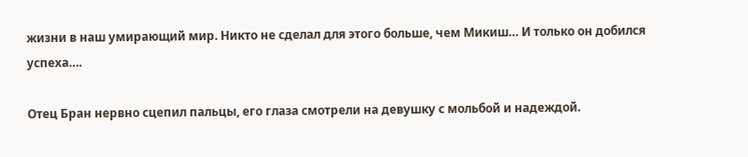жизни в наш умирающий мир. Никто не сделал для этого больше, чем Микиш… И только он добился успеха….

Отец Бран нервно сцепил пальцы, его глаза смотрели на девушку с мольбой и надеждой.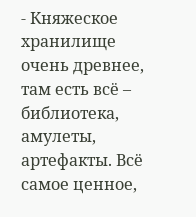- Княжеское хранилище очень древнее, там есть всё – библиотека, амулеты, артефакты. Всё самое ценное,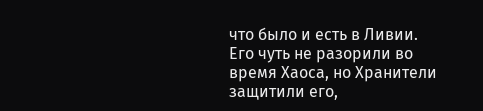что было и есть в Ливии. Его чуть не разорили во время Хаоса, но Хранители защитили его,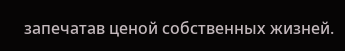запечатав ценой собственных жизней.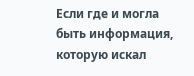Если где и могла быть информация, которую искал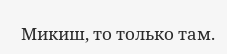Микиш, то только там.